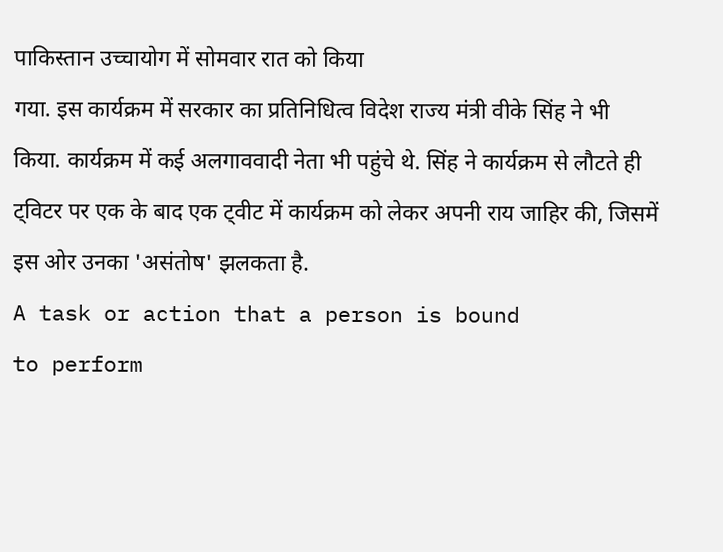पाकिस्तान उच्चायोग में सोमवार रात को किया
गया. इस कार्यक्रम में सरकार का प्रतिनिधित्व विदेश राज्य मंत्री वीके सिंह ने भी
किया. कार्यक्रम में कई अलगाववादी नेता भी पहुंचे थे. सिंह ने कार्यक्रम से लौटते ही ट्विटर पर एक के बाद एक ट्वीट में कार्यक्रम को लेकर अपनी राय जाहिर की, जिसमें इस ओर उनका 'असंतोष' झलकता है.
A task or action that a person is bound
to perform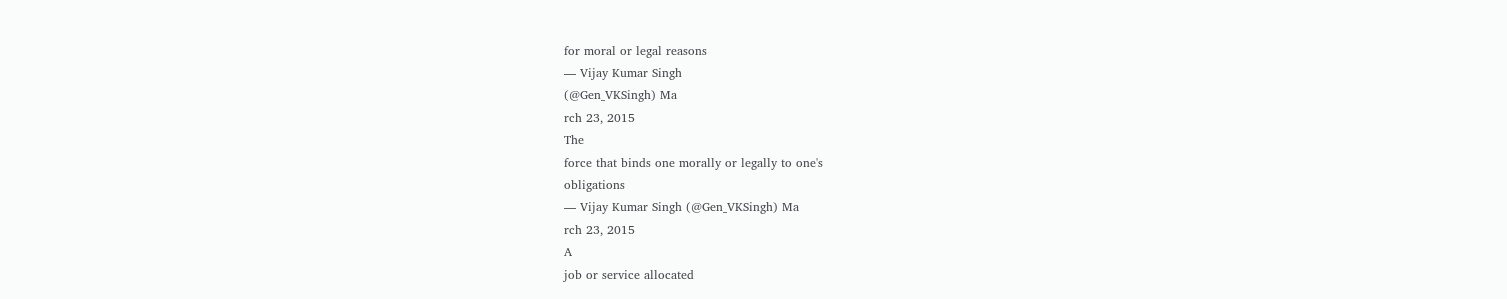for moral or legal reasons
— Vijay Kumar Singh
(@Gen_VKSingh) Ma
rch 23, 2015
The
force that binds one morally or legally to one's
obligations
— Vijay Kumar Singh (@Gen_VKSingh) Ma
rch 23, 2015
A
job or service allocated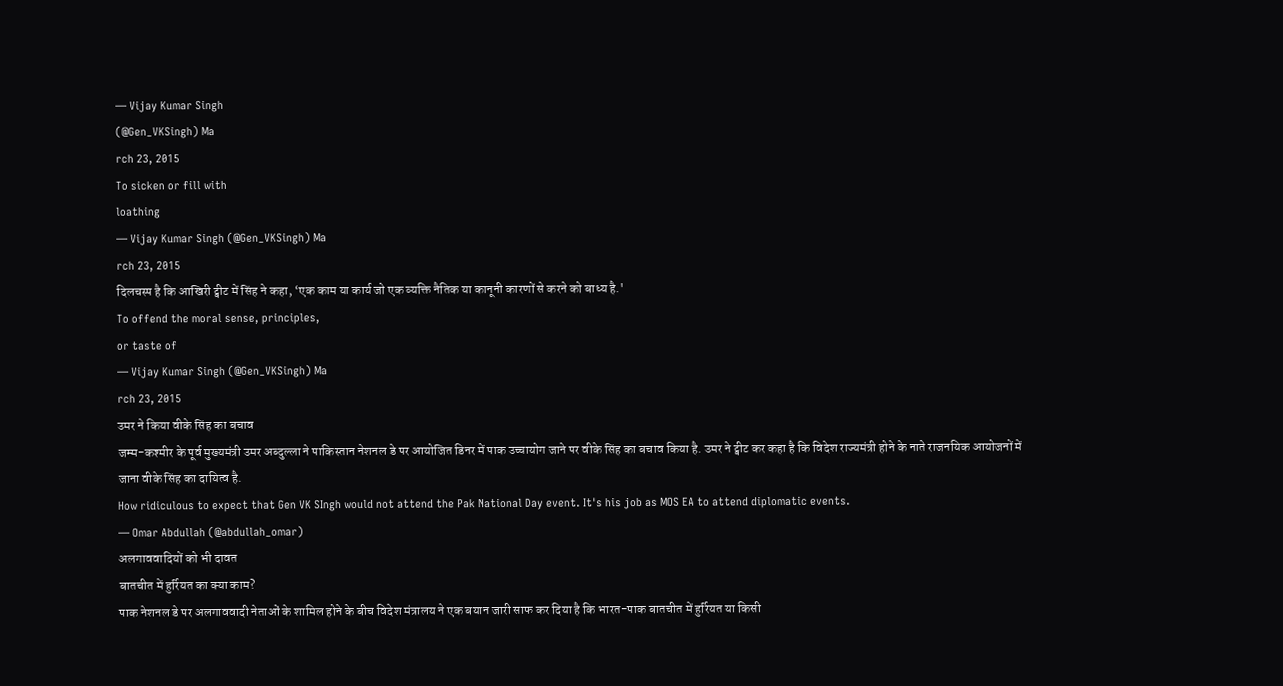— Vijay Kumar Singh
(@Gen_VKSingh) Ma
rch 23, 2015
To sicken or fill with
loathing
— Vijay Kumar Singh (@Gen_VKSingh) Ma
rch 23, 2015
दिलचस्प है कि आखिरी ट्वीट में सिंह ने कहा, ‘एक काम या कार्य जो एक व्यक्ति नैतिक या कानूनी कारणों से करने को बाध्य है.'
To offend the moral sense, principles,
or taste of
— Vijay Kumar Singh (@Gen_VKSingh) Ma
rch 23, 2015
उमर ने किया वीके सिंह का बचाव
जम्म-कश्मीर के पूर्व मुख्यमंत्री उमर अब्दुल्ला ने पाकिस्तान नेशनल डे पर आयोजित डिनर में पाक उच्चायोग जाने पर वीके सिंह का बचाव किया है. उमर ने ट्वीट कर कहा है कि विदेश राज्यमंत्री होने के नाते राजनयिक आयोजनों में जाना वीके सिंह का दायित्व है.
How ridiculous to expect that Gen VK SIngh would not attend the Pak National Day event. It's his job as MOS EA to attend diplomatic events.
— Omar Abdullah (@abdullah_omar)
अलगाववादियों को भी दावत
बातचीत में हुर्रियत का क्या काम?
पाक नेशनल डे पर अलगाववादी नेताओं के शामिल होने के बीच विदेश मंत्रालय ने एक बयान जारी साफ कर दिया है कि भारत-पाक बातचीत में हुर्रियत या किसी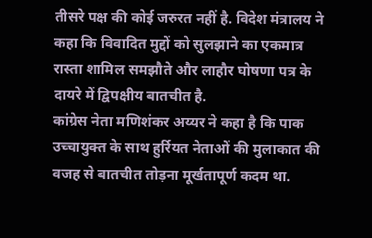तीसरे पक्ष की कोई जरुरत नहीं है. विदेश मंत्रालय ने कहा कि विवादित मुद्दों को सुलझाने का एकमात्र रास्ता शामिल समझौते और लाहौर घोषणा पत्र के दायरे में द्विपक्षीय बातचीत है.
कांग्रेस नेता मणिशंकर अय्यर ने कहा है कि पाक उच्चायुक्त के साथ हुर्रियत नेताओं की मुलाकात की वजह से बातचीत तोड़ना मूर्खतापूर्ण कदम था.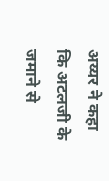अय्यर ने कहा कि अटलजी के जमाने से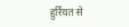हुर्रियत से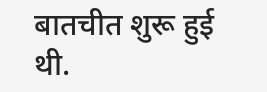बातचीत शुरू हुई थी.